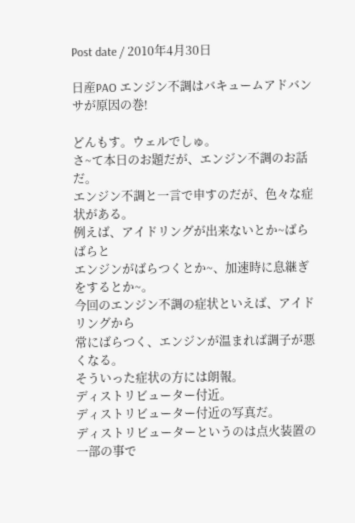Post date / 2010年4月30日

日産PAO エンジン不調はバキュームアドバンサが原因の巻!

どんもす。ウェルでしゅ。
さ~て本日のお題だが、エンジン不調のお話だ。
エンジン不調と一言で申すのだが、色々な症状がある。
例えば、アイドリングが出来ないとか~ばらばらと
エンジンがばらつくとか~、加速時に息継ぎをするとか~。
今回のエンジン不調の症状といえば、アイドリングから
常にばらつく、エンジンが温まれば調子が悪くなる。
そういった症状の方には朗報。
ディストリビューター付近。
ディストリビューター付近の写真だ。
ディストリビューターというのは点火装置の一部の事で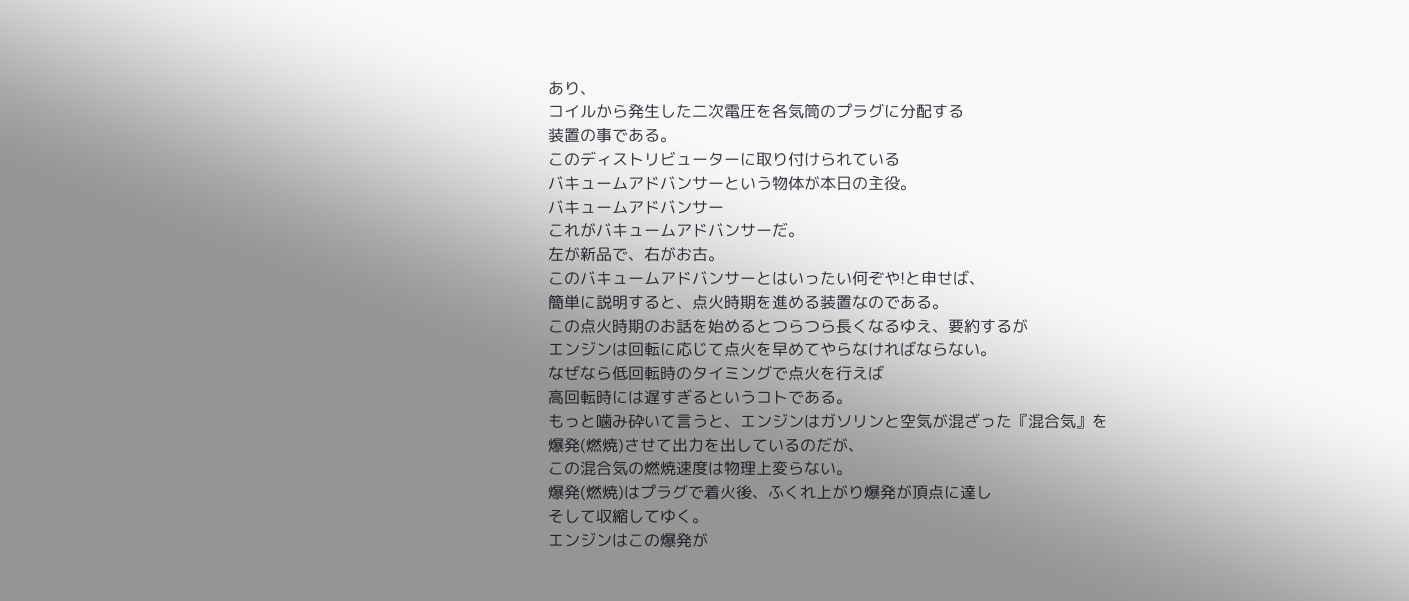あり、
コイルから発生した二次電圧を各気筒のプラグに分配する
装置の事である。
このディストリビューターに取り付けられている
バキュームアドバンサーという物体が本日の主役。
バキュームアドバンサー
これがバキュームアドバンサーだ。
左が新品で、右がお古。
このバキュームアドバンサーとはいったい何ぞや!と申せば、
簡単に説明すると、点火時期を進める装置なのである。
この点火時期のお話を始めるとつらつら長くなるゆえ、要約するが
エンジンは回転に応じて点火を早めてやらなければならない。
なぜなら低回転時のタイミングで点火を行えば
高回転時には遅すぎるというコトである。
もっと噛み砕いて言うと、エンジンはガソリンと空気が混ざった『混合気』を
爆発(燃焼)させて出力を出しているのだが、
この混合気の燃焼速度は物理上変らない。
爆発(燃焼)はプラグで着火後、ふくれ上がり爆発が頂点に達し
そして収縮してゆく。
エンジンはこの爆発が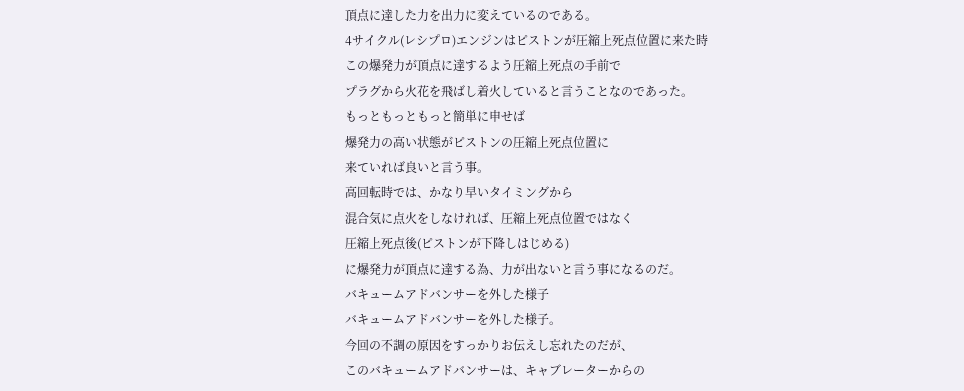頂点に達した力を出力に変えているのである。
4サイクル(レシプロ)エンジンはピストンが圧縮上死点位置に来た時
この爆発力が頂点に達するよう圧縮上死点の手前で
プラグから火花を飛ばし着火していると言うことなのであった。
もっともっともっと簡単に申せば
爆発力の高い状態がピストンの圧縮上死点位置に
来ていれば良いと言う事。
高回転時では、かなり早いタイミングから
混合気に点火をしなければ、圧縮上死点位置ではなく
圧縮上死点後(ピストンが下降しはじめる)
に爆発力が頂点に達する為、力が出ないと言う事になるのだ。
バキュームアドバンサーを外した様子
バキュームアドバンサーを外した様子。
今回の不調の原因をすっかりお伝えし忘れたのだが、
このバキュームアドバンサーは、キャブレーターからの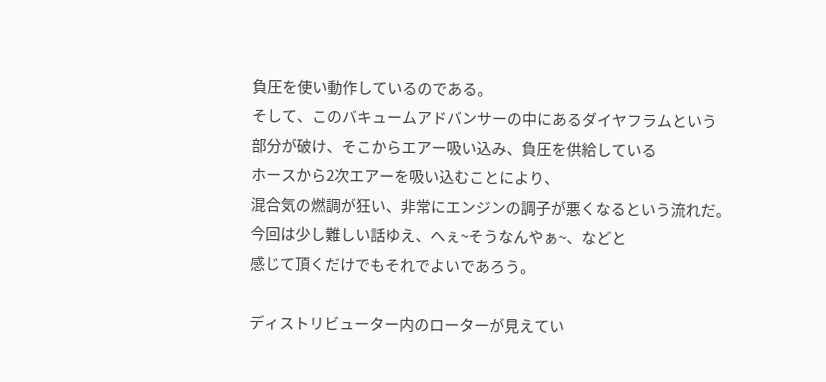負圧を使い動作しているのである。
そして、このバキュームアドバンサーの中にあるダイヤフラムという
部分が破け、そこからエアー吸い込み、負圧を供給している
ホースから2次エアーを吸い込むことにより、
混合気の燃調が狂い、非常にエンジンの調子が悪くなるという流れだ。
今回は少し難しい話ゆえ、へぇ~そうなんやぁ~、などと
感じて頂くだけでもそれでよいであろう。

ディストリビューター内のローターが見えてい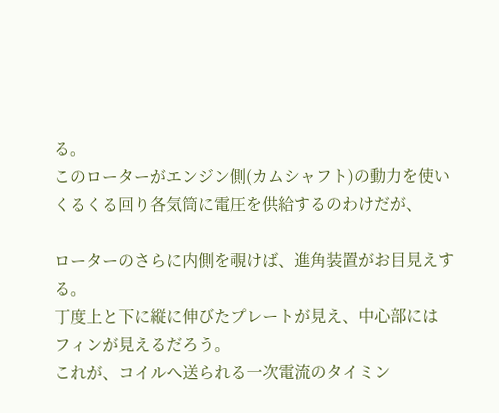る。
このローターがエンジン側(カムシャフト)の動力を使い
くるくる回り各気筒に電圧を供給するのわけだが、

ローターのさらに内側を覗けば、進角装置がお目見えする。
丁度上と下に縦に伸びたプレートが見え、中心部には
フィンが見えるだろう。
これが、コイルへ送られる一次電流のタイミン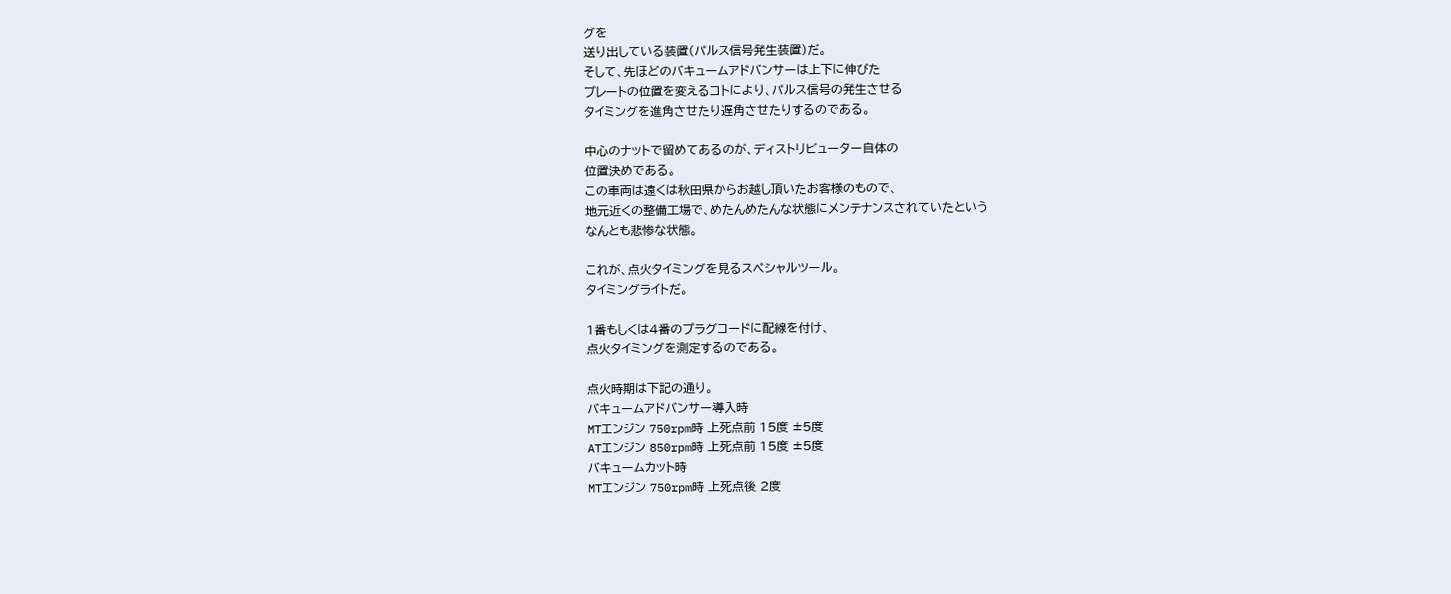グを
送り出している装置(パルス信号発生装置)だ。
そして、先ほどのバキュームアドバンサーは上下に伸びた
プレートの位置を変えるコトにより、パルス信号の発生させる
タイミングを進角させたり遅角させたりするのである。

中心のナットで留めてあるのが、ディストリビューター自体の
位置決めである。
この車両は遠くは秋田県からお越し頂いたお客様のもので、
地元近くの整備工場で、めたんめたんな状態にメンテナンスされていたという
なんとも悲惨な状態。

これが、点火タイミングを見るスペシャルツール。
タイミングライトだ。

1番もしくは4番のプラグコードに配線を付け、
点火タイミングを測定するのである。

点火時期は下記の通り。
バキュームアドバンサー導入時
MTエンジン 750rpm時 上死点前 15度 ±5度
ATエンジン 850rpm時 上死点前 15度 ±5度
バキュームカット時
MTエンジン 750rpm時 上死点後 2度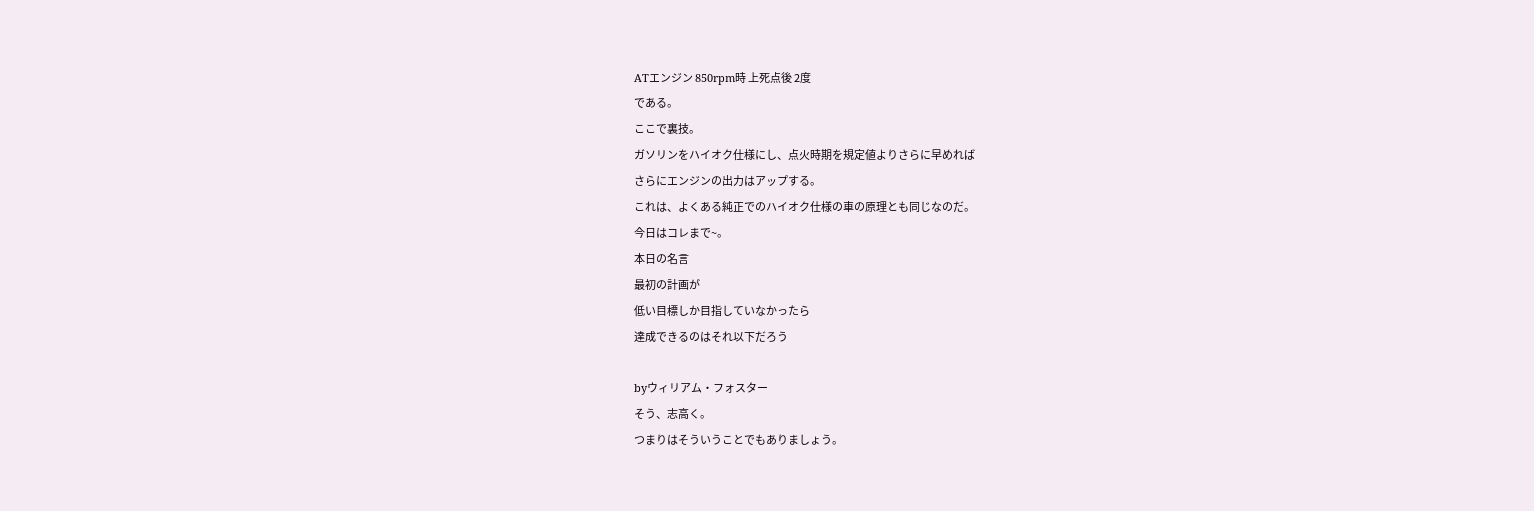ATエンジン 850rpm時 上死点後 2度
である。
ここで裏技。
ガソリンをハイオク仕様にし、点火時期を規定値よりさらに早めれば
さらにエンジンの出力はアップする。
これは、よくある純正でのハイオク仕様の車の原理とも同じなのだ。
今日はコレまで~。
本日の名言
最初の計画が
低い目標しか目指していなかったら
達成できるのはそれ以下だろう

byウィリアム・フォスター
そう、志高く。
つまりはそういうことでもありましょう。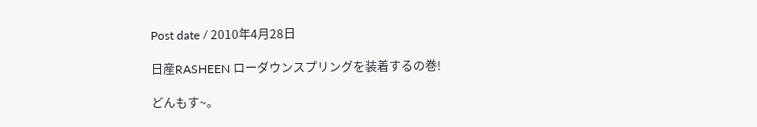Post date / 2010年4月28日

日産RASHEEN ローダウンスプリングを装着するの巻!

どんもす~。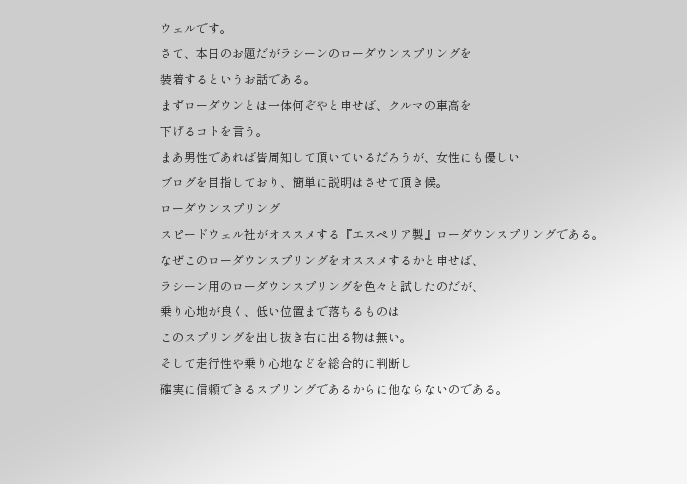ウェルです。
さて、本日のお題だがラシーンのローダウンスプリングを
装着するというお話である。
まずローダウンとは一体何ぞやと申せば、クルマの車高を
下げるコトを言う。
まあ男性であれば皆周知して頂いているだろうが、女性にも優しい
ブログを目指しており、簡単に説明はさせて頂き候。
ローダウンスプリング
スピードウェル社がオススメする『エスペリア製』ローダウンスプリングである。
なぜこのローダウンスプリングをオススメするかと申せば、
ラシーン用のローダウンスプリングを色々と試したのだが、
乗り心地が良く、低い位置まで落ちるものは
このスプリングを出し抜き右に出る物は無い。
そして走行性や乗り心地などを総合的に判断し
確実に信頼できるスプリングであるからに他ならないのである。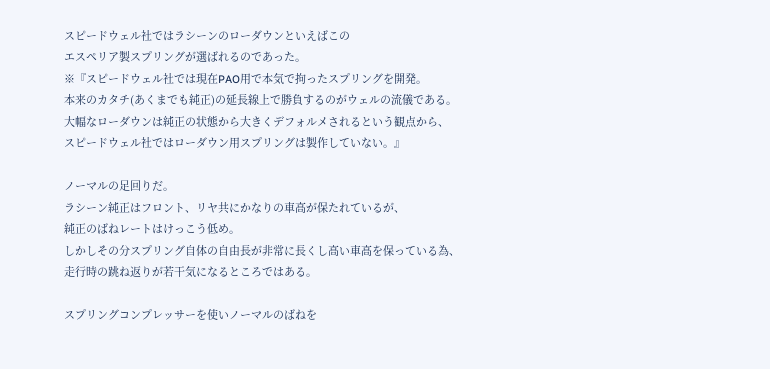スピードウェル社ではラシーンのローダウンといえばこの
エスペリア製スプリングが選ばれるのであった。
※『スピードウェル社では現在PAO用で本気で拘ったスプリングを開発。
本来のカタチ(あくまでも純正)の延長線上で勝負するのがウェルの流儀である。
大幅なローダウンは純正の状態から大きくデフォルメされるという観点から、
スピードウェル社ではローダウン用スプリングは製作していない。』

ノーマルの足回りだ。
ラシーン純正はフロント、リヤ共にかなりの車高が保たれているが、
純正のばねレートはけっこう低め。
しかしその分スプリング自体の自由長が非常に長くし高い車高を保っている為、
走行時の跳ね返りが若干気になるところではある。

スプリングコンプレッサーを使いノーマルのばねを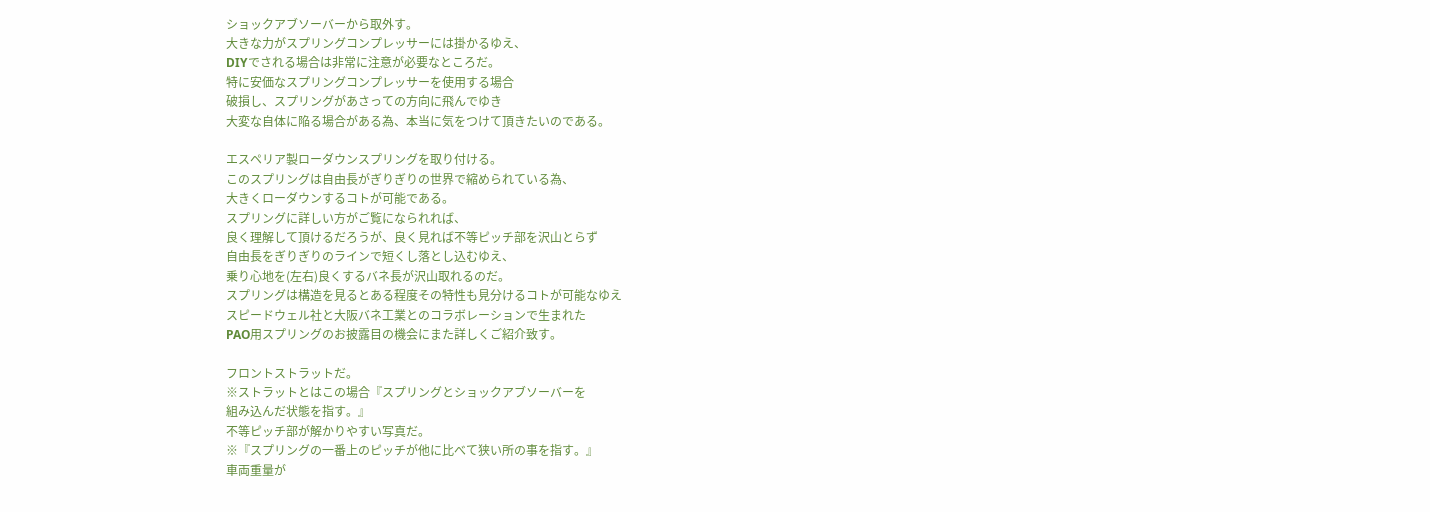ショックアブソーバーから取外す。
大きな力がスプリングコンプレッサーには掛かるゆえ、
DIYでされる場合は非常に注意が必要なところだ。
特に安価なスプリングコンプレッサーを使用する場合
破損し、スプリングがあさっての方向に飛んでゆき
大変な自体に陥る場合がある為、本当に気をつけて頂きたいのである。

エスペリア製ローダウンスプリングを取り付ける。
このスプリングは自由長がぎりぎりの世界で縮められている為、
大きくローダウンするコトが可能である。
スプリングに詳しい方がご覧になられれば、
良く理解して頂けるだろうが、良く見れば不等ピッチ部を沢山とらず
自由長をぎりぎりのラインで短くし落とし込むゆえ、
乗り心地を(左右)良くするバネ長が沢山取れるのだ。
スプリングは構造を見るとある程度その特性も見分けるコトが可能なゆえ
スピードウェル社と大阪バネ工業とのコラボレーションで生まれた
PAO用スプリングのお披露目の機会にまた詳しくご紹介致す。

フロントストラットだ。
※ストラットとはこの場合『スプリングとショックアブソーバーを
組み込んだ状態を指す。』
不等ピッチ部が解かりやすい写真だ。
※『スプリングの一番上のピッチが他に比べて狭い所の事を指す。』
車両重量が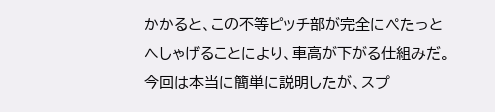かかると、この不等ピッチ部が完全にぺたっと
へしゃげることにより、車高が下がる仕組みだ。
今回は本当に簡単に説明したが、スプ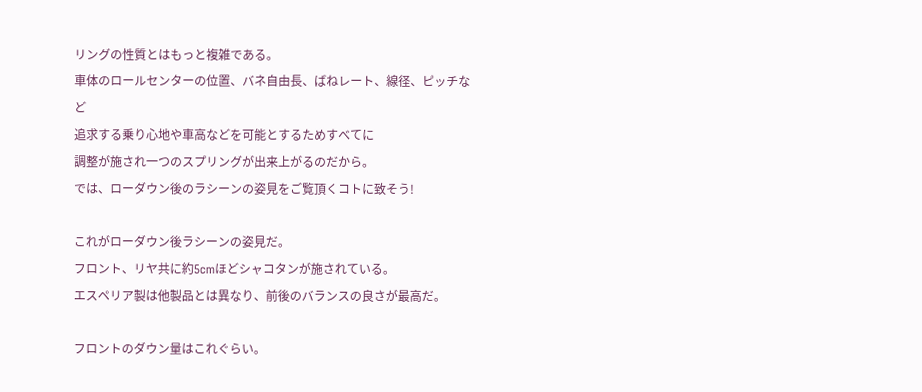リングの性質とはもっと複雑である。
車体のロールセンターの位置、バネ自由長、ばねレート、線径、ピッチなど
追求する乗り心地や車高などを可能とするためすべてに
調整が施され一つのスプリングが出来上がるのだから。
では、ローダウン後のラシーンの姿見をご覧頂くコトに致そう!

これがローダウン後ラシーンの姿見だ。
フロント、リヤ共に約5cmほどシャコタンが施されている。
エスペリア製は他製品とは異なり、前後のバランスの良さが最高だ。

フロントのダウン量はこれぐらい。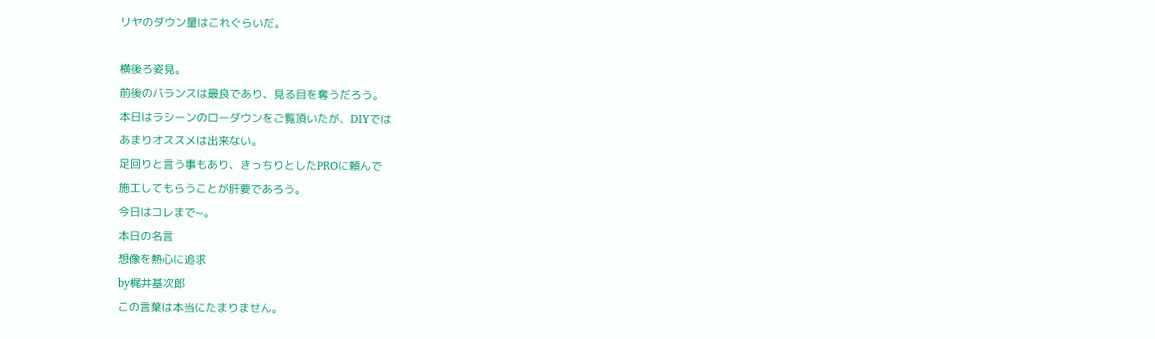リヤのダウン量はこれぐらいだ。

横後ろ姿見。
前後のバランスは最良であり、見る目を奪うだろう。
本日はラシーンのローダウンをご覧頂いたが、DIYでは
あまりオススメは出来ない。
足回りと言う事もあり、きっちりとしたPROに頼んで
施工してもらうことが肝要であろう。
今日はコレまで~。
本日の名言
想像を熱心に追求
by梶井基次郎
この言葉は本当にたまりません。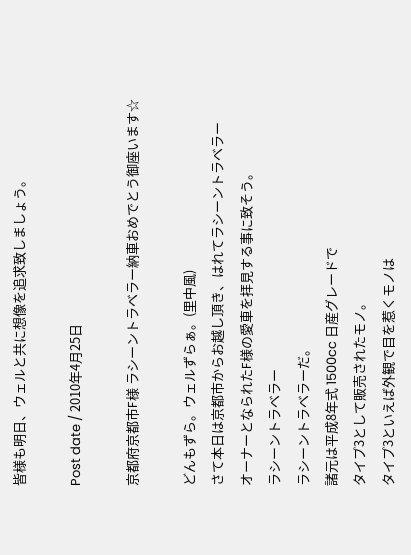皆様も明日、ウェルと共に想像を追求致しましょう。

Post date / 2010年4月25日

京都府京都市F様 ラシーントラベラー納車おめでとう御座います☆

どんもずら。ウェルずらぁ。(里中風)
さて本日は京都市からお越し頂き、はれてラシーントラベラー
オーナーとなられたF様の愛車を拝見する事に致そう。
ラシーントラベラー
ラシーントラベラーだ。
諸元は平成8年式 1500cc 日産グレードで
タイプ3として販売されたモノ。
タイプ3といえば外観で目を惹くモノは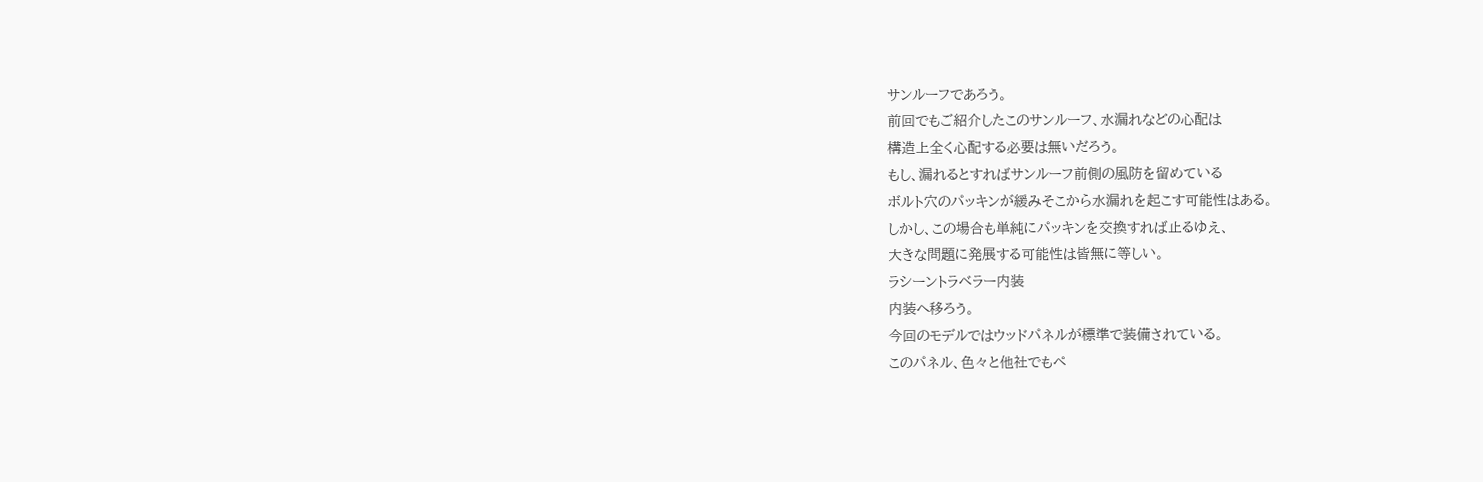サンルーフであろう。
前回でもご紹介したこのサンルーフ、水漏れなどの心配は
構造上全く心配する必要は無いだろう。
もし、漏れるとすればサンルーフ前側の風防を留めている
ボルト穴のパッキンが緩みそこから水漏れを起こす可能性はある。
しかし、この場合も単純にパッキンを交換すれば止るゆえ、
大きな問題に発展する可能性は皆無に等しい。
ラシーントラベラー内装
内装へ移ろう。
今回のモデルではウッドパネルが標準で装備されている。
このパネル、色々と他社でもペ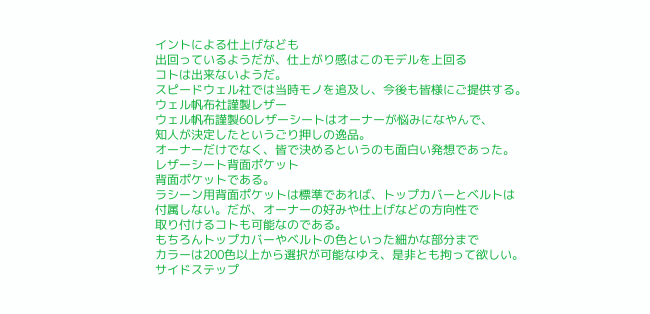イントによる仕上げなども
出回っているようだが、仕上がり感はこのモデルを上回る
コトは出来ないようだ。
スピードウェル社では当時モノを追及し、今後も皆様にご提供する。
ウェル帆布社謹製レザー
ウェル帆布謹製60レザーシートはオーナーが悩みになやんで、
知人が決定したというごり押しの逸品。
オーナーだけでなく、皆で決めるというのも面白い発想であった。
レザーシート背面ポケット
背面ポケットである。
ラシーン用背面ポケットは標準であれば、トップカバーとベルトは
付属しない。だが、オーナーの好みや仕上げなどの方向性で
取り付けるコトも可能なのである。
もちろんトップカバーやベルトの色といった細かな部分まで
カラーは200色以上から選択が可能なゆえ、是非とも拘って欲しい。
サイドステップ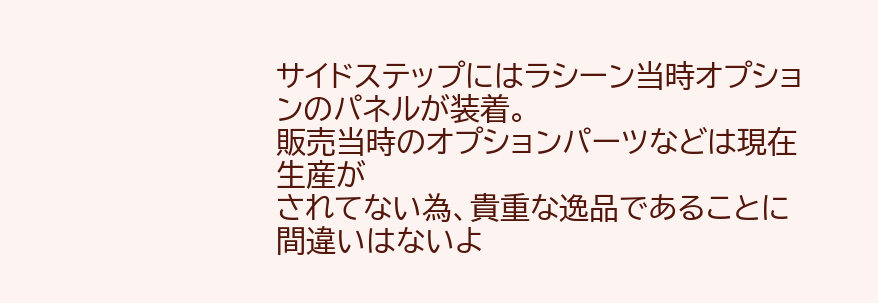サイドステップにはラシーン当時オプションのパネルが装着。
販売当時のオプションパーツなどは現在生産が
されてない為、貴重な逸品であることに間違いはないよ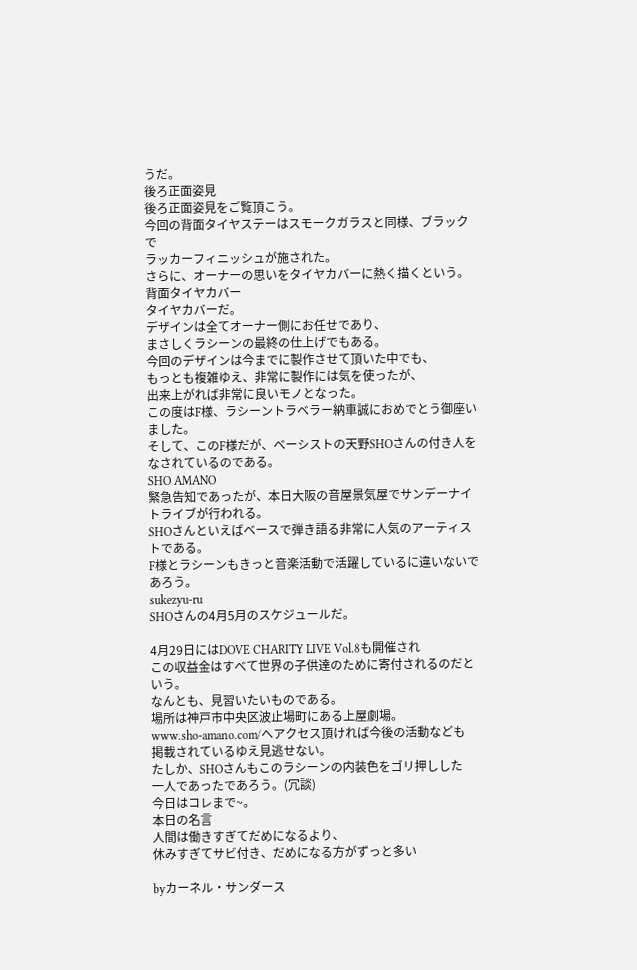うだ。
後ろ正面姿見
後ろ正面姿見をご覧頂こう。
今回の背面タイヤステーはスモークガラスと同様、ブラックで
ラッカーフィニッシュが施された。
さらに、オーナーの思いをタイヤカバーに熱く描くという。
背面タイヤカバー
タイヤカバーだ。
デザインは全てオーナー側にお任せであり、
まさしくラシーンの最終の仕上げでもある。
今回のデザインは今までに製作させて頂いた中でも、
もっとも複雑ゆえ、非常に製作には気を使ったが、
出来上がれば非常に良いモノとなった。
この度はF様、ラシーントラベラー納車誠におめでとう御座いました。
そして、このF様だが、ベーシストの天野SHOさんの付き人を
なされているのである。
SHO AMANO
緊急告知であったが、本日大阪の音屋景気屋でサンデーナイトライブが行われる。
SHOさんといえばベースで弾き語る非常に人気のアーティストである。
F様とラシーンもきっと音楽活動で活躍しているに違いないであろう。
sukezyu-ru
SHOさんの4月5月のスケジュールだ。

4月29日にはDOVE CHARITY LIVE Vol.8も開催され
この収益金はすべて世界の子供達のために寄付されるのだという。
なんとも、見習いたいものである。
場所は神戸市中央区波止場町にある上屋劇場。
www.sho-amano.com/へアクセス頂ければ今後の活動なども
掲載されているゆえ見逃せない。
たしか、SHOさんもこのラシーンの内装色をゴリ押しした
一人であったであろう。(冗談)
今日はコレまで~。
本日の名言
人間は働きすぎてだめになるより、
休みすぎてサビ付き、だめになる方がずっと多い

byカーネル・サンダース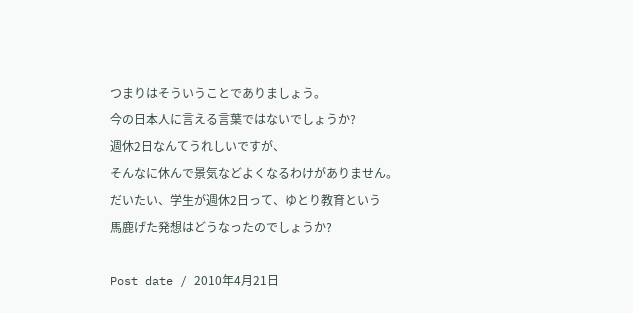つまりはそういうことでありましょう。
今の日本人に言える言葉ではないでしょうか?
週休2日なんてうれしいですが、
そんなに休んで景気などよくなるわけがありません。
だいたい、学生が週休2日って、ゆとり教育という
馬鹿げた発想はどうなったのでしょうか?

Post date / 2010年4月21日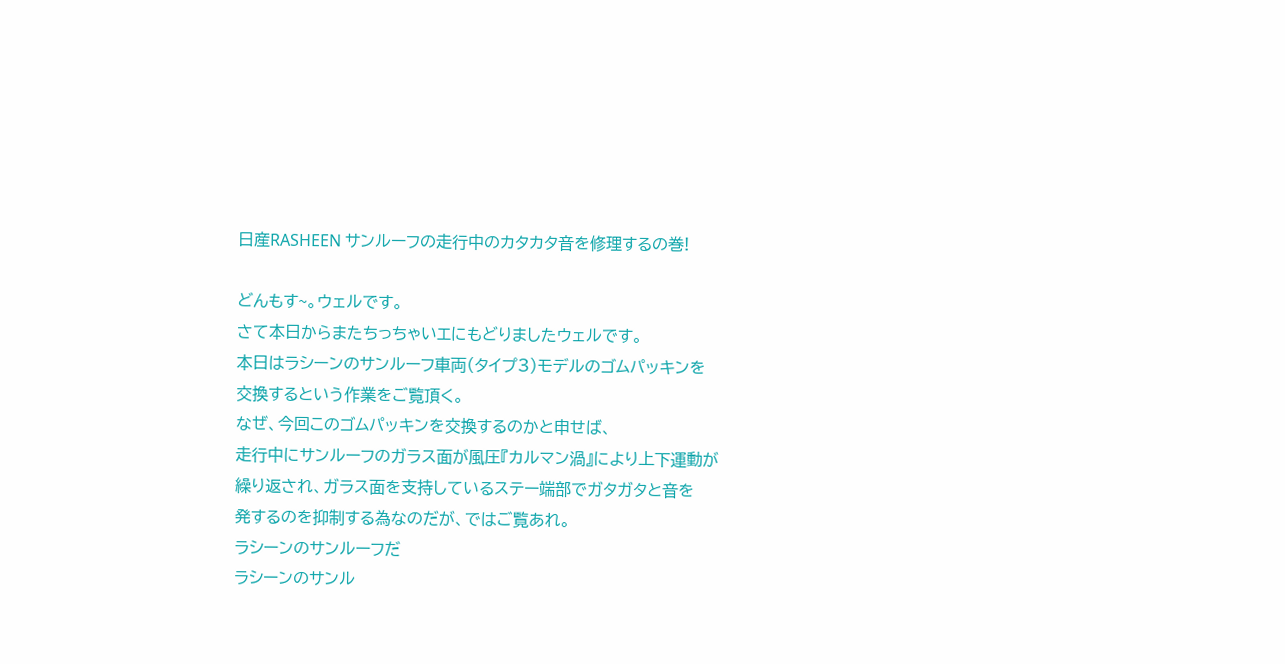日産RASHEEN サンルーフの走行中のカタカタ音を修理するの巻!

どんもす~。ウェルです。
さて本日からまたちっちゃいエにもどりましたウェルです。
本日はラシーンのサンルーフ車両(タイプ3)モデルのゴムパッキンを
交換するという作業をご覧頂く。
なぜ、今回このゴムパッキンを交換するのかと申せば、
走行中にサンルーフのガラス面が風圧『カルマン渦』により上下運動が
繰り返され、ガラス面を支持しているステー端部でガタガタと音を
発するのを抑制する為なのだが、ではご覧あれ。
ラシーンのサンルーフだ
ラシーンのサンル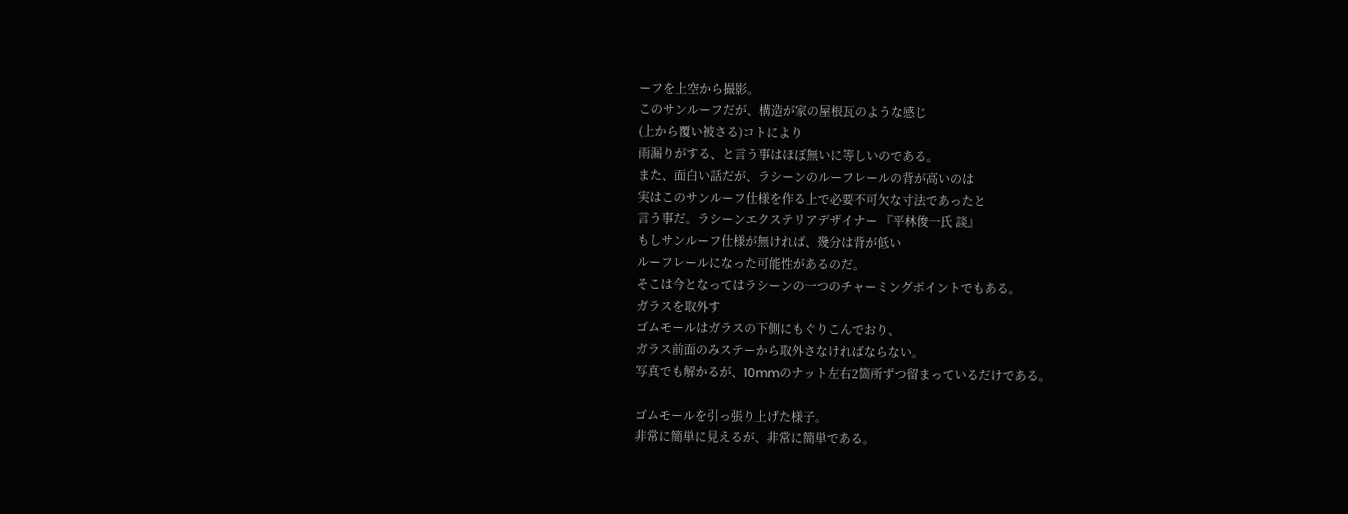ーフを上空から撮影。
このサンルーフだが、構造が家の屋根瓦のような感じ
(上から覆い被さる)コトにより
雨漏りがする、と言う事はほぼ無いに等しいのである。
また、面白い話だが、ラシーンのルーフレールの背が高いのは
実はこのサンルーフ仕様を作る上で必要不可欠な寸法であったと
言う事だ。ラシーンエクステリアデザイナー 『平林俊一氏 談』
もしサンルーフ仕様が無ければ、幾分は背が低い
ルーフレールになった可能性があるのだ。
そこは今となってはラシーンの一つのチャーミングポイントでもある。
ガラスを取外す
ゴムモールはガラスの下側にもぐりこんでおり、
ガラス前面のみステーから取外さなければならない。
写真でも解かるが、10mmのナット左右2箇所ずつ留まっているだけである。

ゴムモールを引っ張り上げた様子。
非常に簡単に見えるが、非常に簡単である。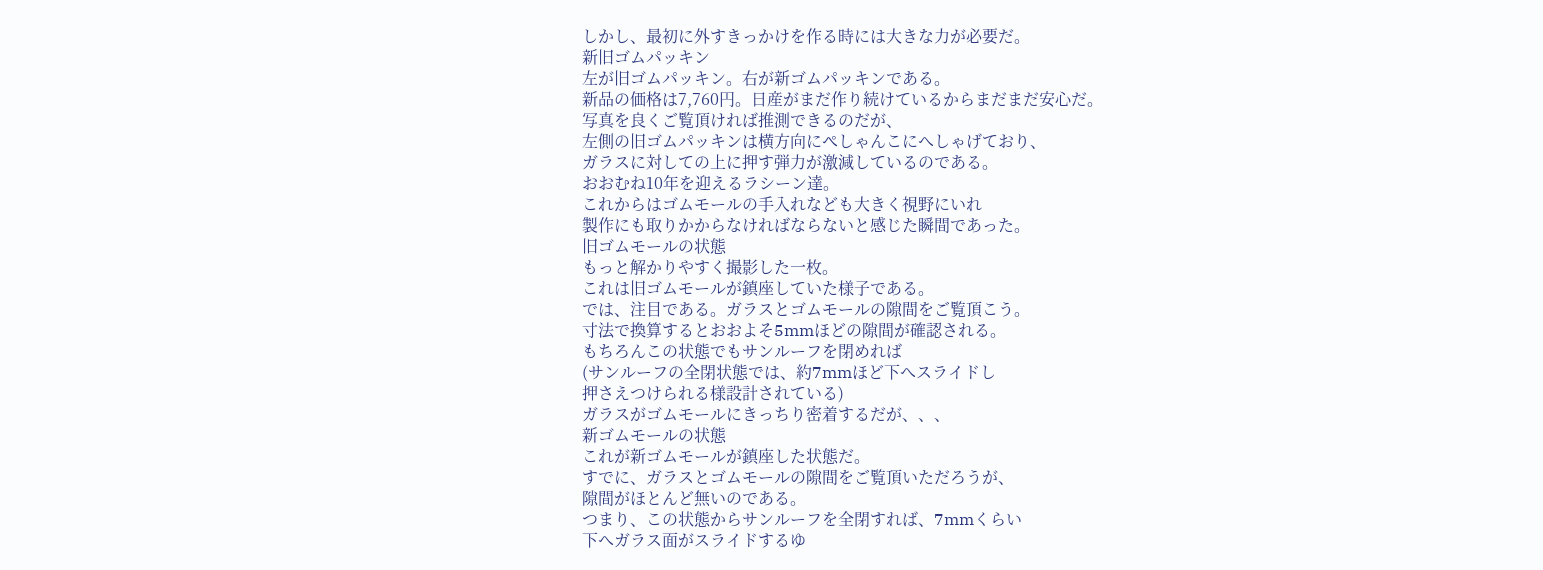しかし、最初に外すきっかけを作る時には大きな力が必要だ。
新旧ゴムパッキン
左が旧ゴムパッキン。右が新ゴムパッキンである。
新品の価格は7,760円。日産がまだ作り続けているからまだまだ安心だ。
写真を良くご覧頂ければ推測できるのだが、
左側の旧ゴムパッキンは横方向にぺしゃんこにへしゃげており、
ガラスに対しての上に押す弾力が激減しているのである。
おおむね10年を迎えるラシーン達。
これからはゴムモールの手入れなども大きく視野にいれ
製作にも取りかからなければならないと感じた瞬間であった。
旧ゴムモールの状態
もっと解かりやすく撮影した一枚。
これは旧ゴムモールが鎮座していた様子である。
では、注目である。ガラスとゴムモールの隙間をご覧頂こう。
寸法で換算するとおおよそ5mmほどの隙間が確認される。
もちろんこの状態でもサンルーフを閉めれば
(サンルーフの全閉状態では、約7mmほど下へスライドし
押さえつけられる様設計されている)
ガラスがゴムモールにきっちり密着するだが、、、
新ゴムモールの状態
これが新ゴムモールが鎮座した状態だ。
すでに、ガラスとゴムモールの隙間をご覧頂いただろうが、
隙間がほとんど無いのである。
つまり、この状態からサンルーフを全閉すれば、7mmくらい
下へガラス面がスライドするゆ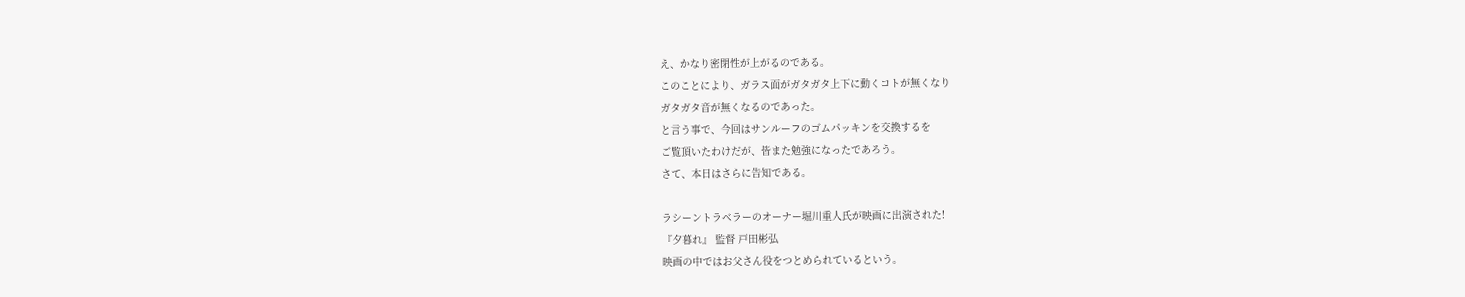え、かなり密閉性が上がるのである。
このことにより、ガラス面がガタガタ上下に動くコトが無くなり
ガタガタ音が無くなるのであった。
と言う事で、今回はサンルーフのゴムパッキンを交換するを
ご覧頂いたわけだが、皆また勉強になったであろう。
さて、本日はさらに告知である。

ラシーントラベラーのオーナー堀川重人氏が映画に出演された!
『夕暮れ』 監督 戸田彬弘
映画の中ではお父さん役をつとめられているという。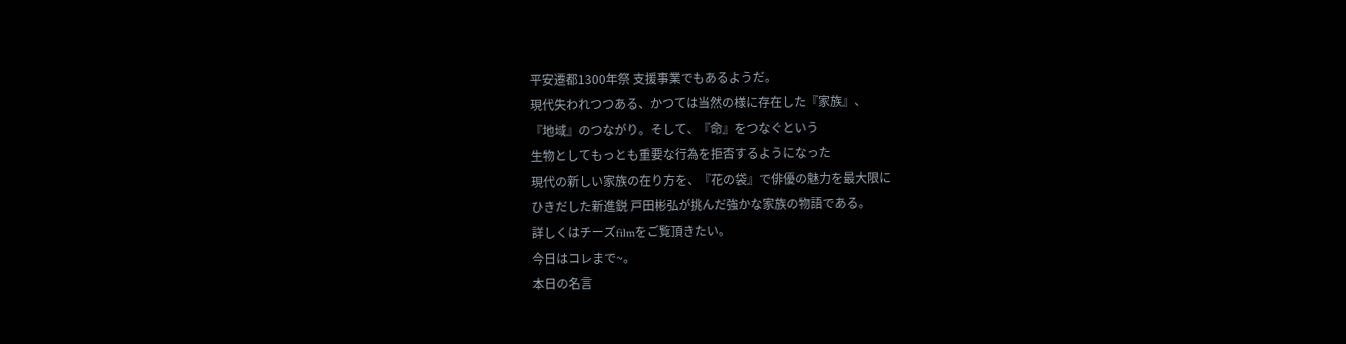平安遷都1300年祭 支援事業でもあるようだ。
現代失われつつある、かつては当然の様に存在した『家族』、
『地域』のつながり。そして、『命』をつなぐという
生物としてもっとも重要な行為を拒否するようになった
現代の新しい家族の在り方を、『花の袋』で俳優の魅力を最大限に
ひきだした新進鋭 戸田彬弘が挑んだ強かな家族の物語である。
詳しくはチーズfilmをご覧頂きたい。
今日はコレまで~。
本日の名言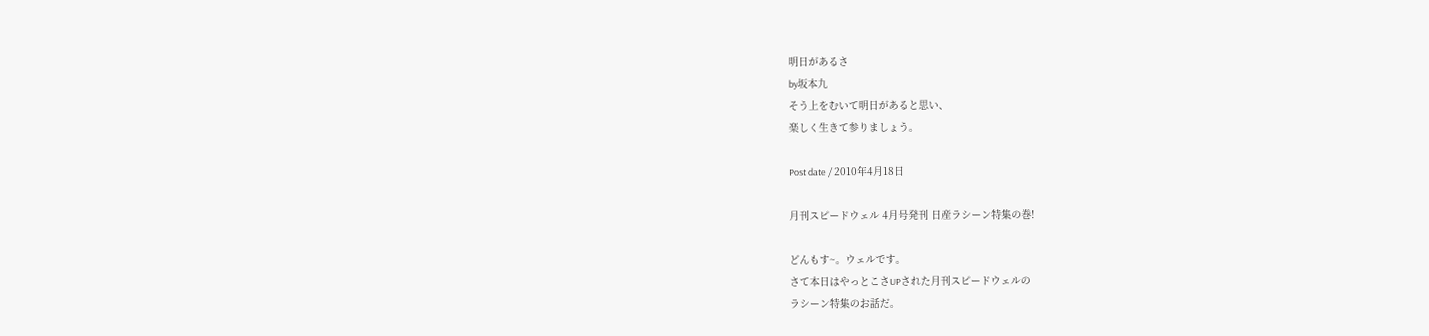明日があるさ
by坂本九
そう上をむいて明日があると思い、
楽しく生きて参りましょう。

Post date / 2010年4月18日

月刊スピードウェル 4月号発刊 日産ラシーン特集の巻!

どんもす~。ウェルです。
さて本日はやっとこさUPされた月刊スピードウェルの
ラシーン特集のお話だ。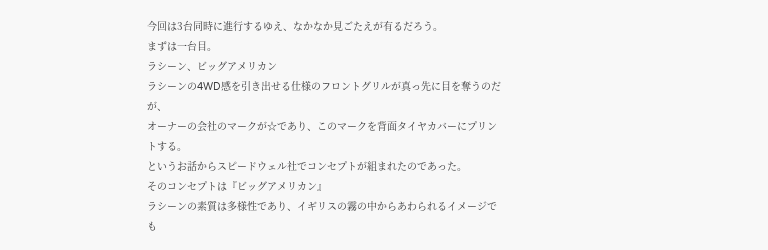今回は3台同時に進行するゆえ、なかなか見ごたえが有るだろう。
まずは一台目。
ラシーン、ビッグアメリカン
ラシーンの4WD感を引き出せる仕様のフロントグリルが真っ先に目を奪うのだが、
オーナーの会社のマークが☆であり、このマークを背面タイヤカバーにプリントする。
というお話からスピードウェル社でコンセプトが組まれたのであった。
そのコンセプトは『ビッグアメリカン』
ラシーンの素質は多様性であり、イギリスの霧の中からあわられるイメージでも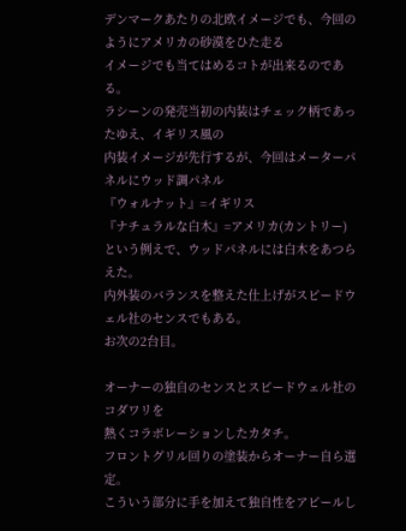デンマークあたりの北欧イメージでも、今回のようにアメリカの砂漠をひた走る
イメージでも当てはめるコトが出来るのである。
ラシーンの発売当初の内装はチェック柄であったゆえ、イギリス風の
内装イメージが先行するが、今回はメーターパネルにウッド調パネル
『ウォルナット』=イギリス
『ナチュラルな白木』=アメリカ(カントリー)
という例えで、ウッドパネルには白木をあつらえた。
内外装のバランスを整えた仕上げがスピードウェル社のセンスでもある。
お次の2台目。

オーナーの独自のセンスとスピードウェル社のコダワリを
熱くコラボレーションしたカタチ。
フロントグリル回りの塗装からオーナー自ら選定。
こういう部分に手を加えて独自性をアピールし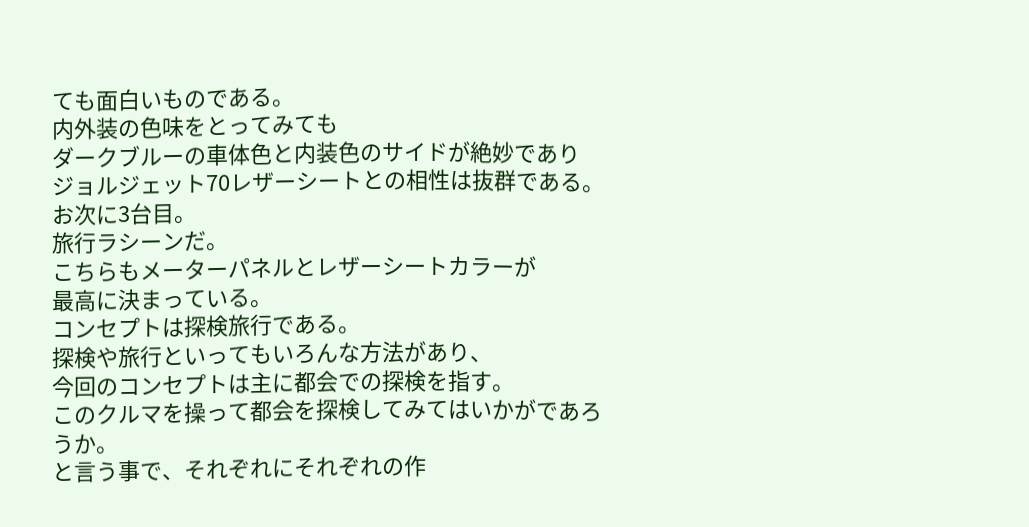ても面白いものである。
内外装の色味をとってみても
ダークブルーの車体色と内装色のサイドが絶妙であり
ジョルジェット70レザーシートとの相性は抜群である。
お次に3台目。
旅行ラシーンだ。
こちらもメーターパネルとレザーシートカラーが
最高に決まっている。
コンセプトは探検旅行である。
探検や旅行といってもいろんな方法があり、
今回のコンセプトは主に都会での探検を指す。
このクルマを操って都会を探検してみてはいかがであろうか。
と言う事で、それぞれにそれぞれの作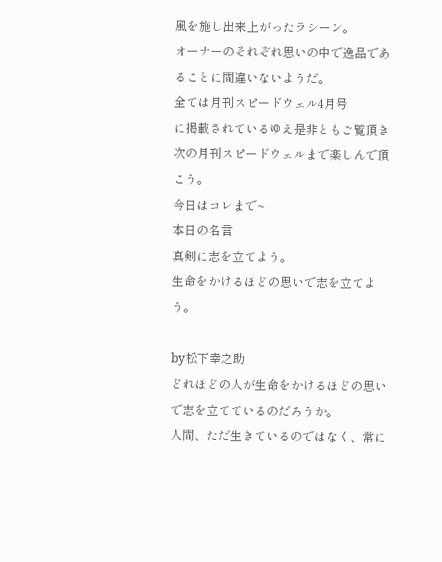風を施し出来上がったラシーン。
オーナーのそれぞれ思いの中で逸品であることに間違いないようだ。
全ては月刊スピードウェル4月号
に掲載されているゆえ是非ともご覧頂き
次の月刊スピードウェルまで楽しんで頂こう。
今日はコレまで~
本日の名言
真剣に志を立てよう。
生命をかけるほどの思いで志を立てよう。

by松下幸之助
どれほどの人が生命をかけるほどの思いで志を立てているのだろうか。
人間、ただ生きているのではなく、常に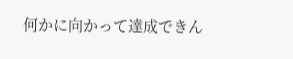何かに向かって達成できん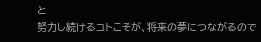と
努力し続けるコトこそが、将来の夢につながるので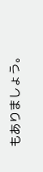もありましょう。